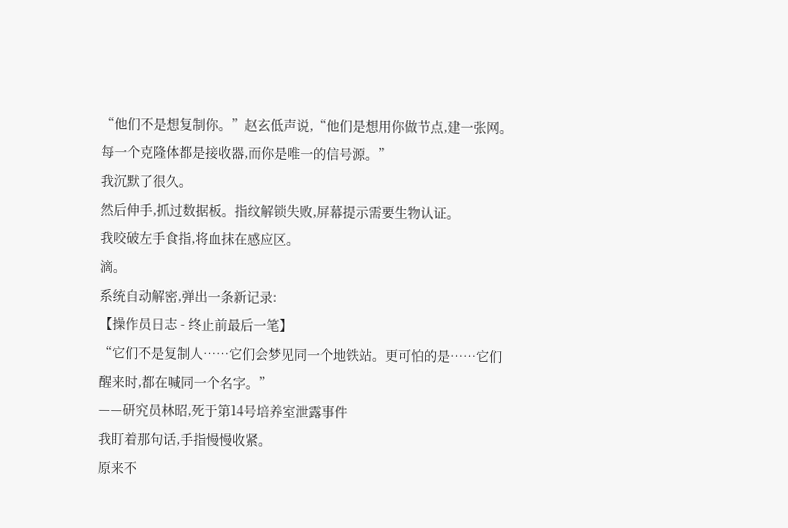“他们不是想复制你。”赵玄低声说,“他们是想用你做节点,建一张网。每一个克隆体都是接收器,而你是唯一的信号源。”
我沉默了很久。
然后伸手,抓过数据板。指纹解锁失败,屏幕提示需要生物认证。
我咬破左手食指,将血抹在感应区。
滴。
系统自动解密,弹出一条新记录:
【操作员日志 - 终止前最后一笔】
“它们不是复制人……它们会梦见同一个地铁站。更可怕的是……它们醒来时,都在喊同一个名字。”
——研究员林昭,死于第14号培养室泄露事件
我盯着那句话,手指慢慢收紧。
原来不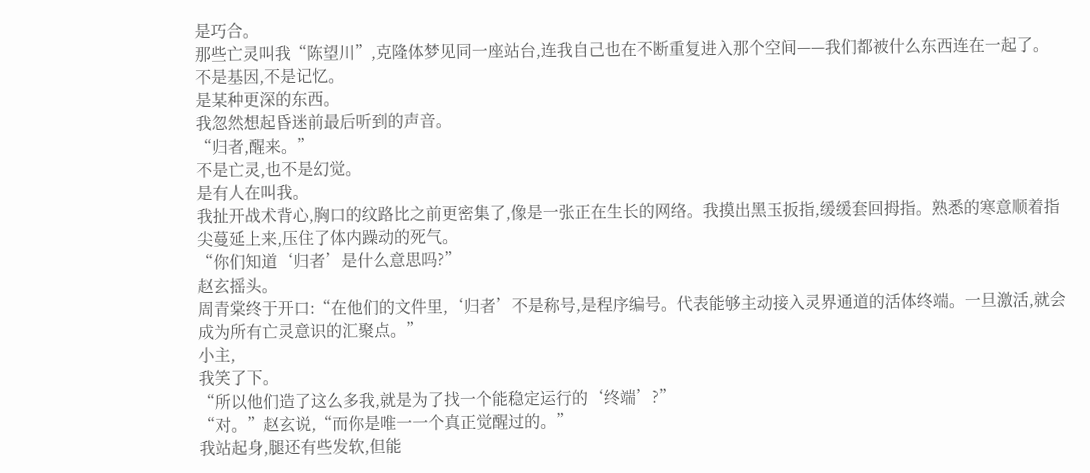是巧合。
那些亡灵叫我“陈望川”,克隆体梦见同一座站台,连我自己也在不断重复进入那个空间——我们都被什么东西连在一起了。
不是基因,不是记忆。
是某种更深的东西。
我忽然想起昏迷前最后听到的声音。
“归者,醒来。”
不是亡灵,也不是幻觉。
是有人在叫我。
我扯开战术背心,胸口的纹路比之前更密集了,像是一张正在生长的网络。我摸出黑玉扳指,缓缓套回拇指。熟悉的寒意顺着指尖蔓延上来,压住了体内躁动的死气。
“你们知道‘归者’是什么意思吗?”
赵玄摇头。
周青棠终于开口:“在他们的文件里,‘归者’不是称号,是程序编号。代表能够主动接入灵界通道的活体终端。一旦激活,就会成为所有亡灵意识的汇聚点。”
小主,
我笑了下。
“所以他们造了这么多我,就是为了找一个能稳定运行的‘终端’?”
“对。”赵玄说,“而你是唯一一个真正觉醒过的。”
我站起身,腿还有些发软,但能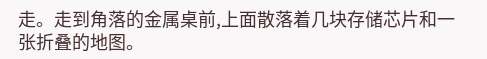走。走到角落的金属桌前,上面散落着几块存储芯片和一张折叠的地图。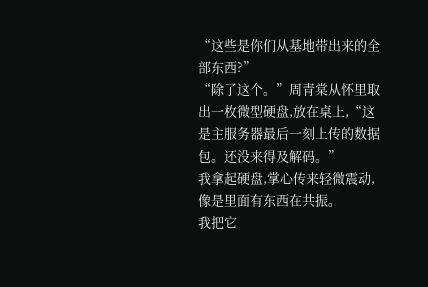“这些是你们从基地带出来的全部东西?”
“除了这个。”周青棠从怀里取出一枚微型硬盘,放在桌上,“这是主服务器最后一刻上传的数据包。还没来得及解码。”
我拿起硬盘,掌心传来轻微震动,像是里面有东西在共振。
我把它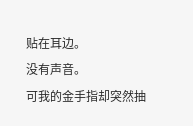贴在耳边。
没有声音。
可我的金手指却突然抽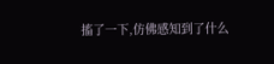搐了一下,仿佛感知到了什么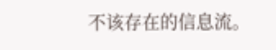不该存在的信息流。